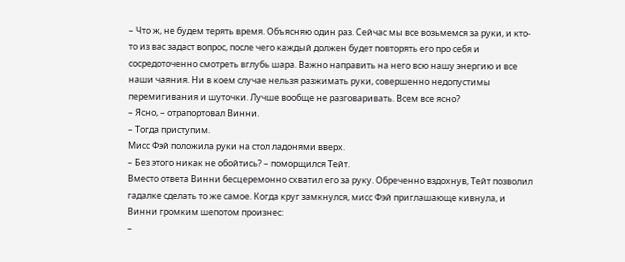– Что ж, не будем терять время. Объясняю один раз. Сейчас мы все возьмемся за руки, и кто-то из вас задаст вопрос, после чего каждый должен будет повторять его про себя и сосредоточенно смотреть вглубь шара. Важно направить на него всю нашу энергию и все наши чаяния. Ни в коем случае нельзя разжимать руки, совершенно недопустимы перемигивания и шуточки. Лучше вообще не разговаривать. Всем все ясно?
– Ясно, – отрапортовал Винни.
– Тогда приступим.
Мисс Фэй положила руки на стол ладонями вверх.
– Без этого никак не обойтись? – поморщился Тейт.
Вместо ответа Винни бесцеремонно схватил его за руку. Обреченно вздохнув, Тейт позволил гадалке сделать то же самое. Когда круг замкнулся, мисс Фэй приглашающе кивнула, и Винни громким шепотом произнес:
–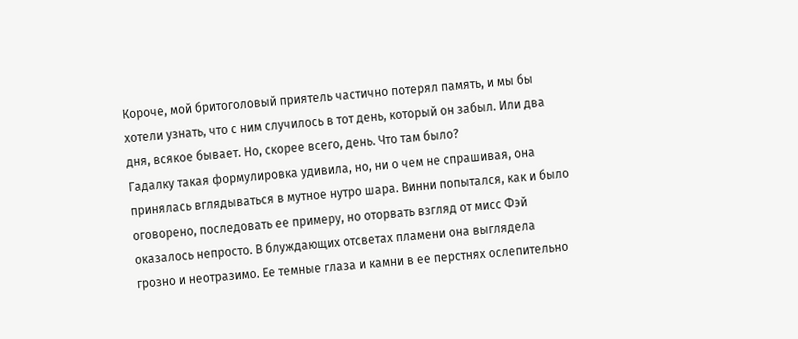Короче, мой бритоголовый приятель частично потерял память, и мы бы хотели узнать, что с ним случилось в тот день, который он забыл. Или два дня, всякое бывает. Но, скорее всего, день. Что там было?
Гадалку такая формулировка удивила, но, ни о чем не спрашивая, она принялась вглядываться в мутное нутро шара. Винни попытался, как и было оговорено, последовать ее примеру, но оторвать взгляд от мисс Фэй оказалось непросто. В блуждающих отсветах пламени она выглядела грозно и неотразимо. Ее темные глаза и камни в ее перстнях ослепительно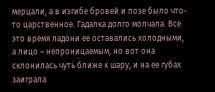мерцали, а в изгибе бровей и позе было что-то царственное. Гадалка долго молчала. Все это время ладони ее оставались холодными, а лицо – непроницаемым, но вот она склонилась чуть ближе к шару, и на ее губах заиграла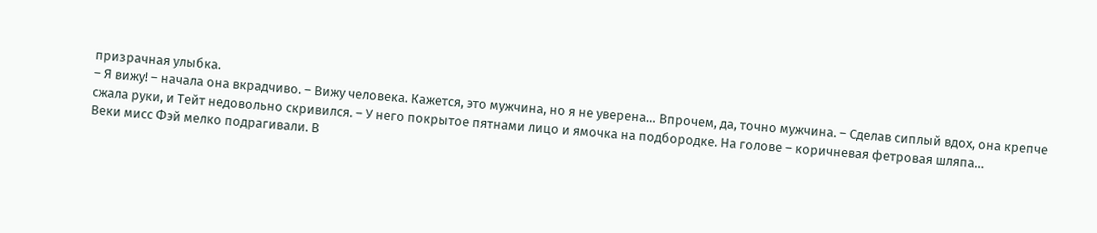призрачная улыбка.
– Я вижу! – начала она вкрадчиво. – Вижу человека. Кажется, это мужчина, но я не уверена… Впрочем, да, точно мужчина. – Сделав сиплый вдох, она крепче сжала руки, и Тейт недовольно скривился. – У него покрытое пятнами лицо и ямочка на подбородке. На голове – коричневая фетровая шляпа…
Веки мисс Фэй мелко подрагивали. В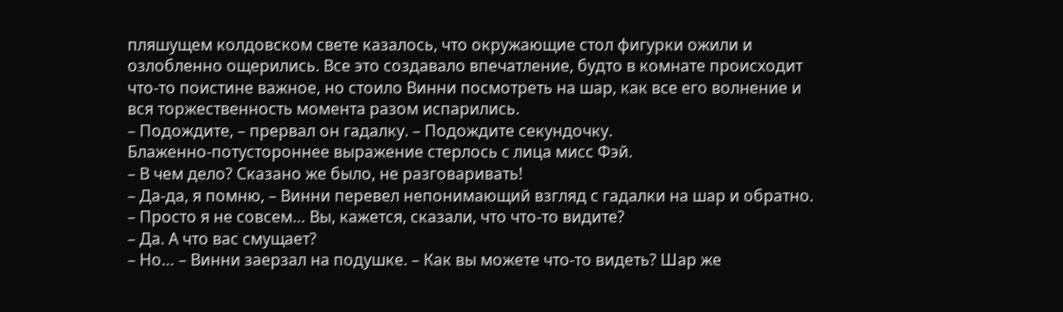пляшущем колдовском свете казалось, что окружающие стол фигурки ожили и озлобленно ощерились. Все это создавало впечатление, будто в комнате происходит что-то поистине важное, но стоило Винни посмотреть на шар, как все его волнение и вся торжественность момента разом испарились.
– Подождите, – прервал он гадалку. – Подождите секундочку.
Блаженно-потустороннее выражение стерлось с лица мисс Фэй.
– В чем дело? Сказано же было, не разговаривать!
– Да-да, я помню, – Винни перевел непонимающий взгляд с гадалки на шар и обратно. – Просто я не совсем… Вы, кажется, сказали, что что-то видите?
– Да. А что вас смущает?
– Но… – Винни заерзал на подушке. – Как вы можете что-то видеть? Шар же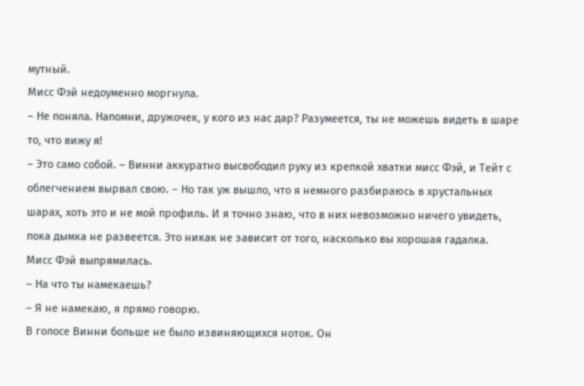мутный.
Мисс Фэй недоуменно моргнула.
– Не поняла. Напомни, дружочек, у кого из нас дар? Разумеется, ты не можешь видеть в шаре то, что вижу я!
– Это само собой. – Винни аккуратно высвободил руку из крепкой хватки мисс Фэй, и Тейт с облегчением вырвал свою. – Но так уж вышло, что я немного разбираюсь в хрустальных шарах, хоть это и не мой профиль. И я точно знаю, что в них невозможно ничего увидеть, пока дымка не развеется. Это никак не зависит от того, насколько вы хорошая гадалка.
Мисс Фэй выпрямилась.
– На что ты намекаешь?
– Я не намекаю, я прямо говорю.
В голосе Винни больше не было извиняющихся ноток. Он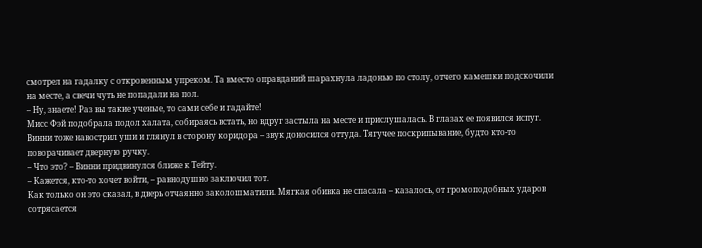смотрел на гадалку с откровенным упреком. Та вместо оправданий шарахнула ладонью по столу, отчего камешки подскочили на месте, а свечи чуть не попадали на пол.
– Ну, знаете! Раз вы такие ученые, то сами себе и гадайте!
Мисс Фэй подобрала подол халата, собираясь встать, но вдруг застыла на месте и прислушалась. В глазах ее появился испуг. Винни тоже навострил уши и глянул в сторону коридора – звук доносился оттуда. Тягучее поскрипывание, будто кто-то поворачивает дверную ручку.
– Что это? – Винни придвинулся ближе к Тейту.
– Кажется, кто-то хочет войти, – равнодушно заключил тот.
Как только он это сказал, в дверь отчаянно заколошматили. Мягкая обивка не спасала – казалось, от громоподобных ударов сотрясается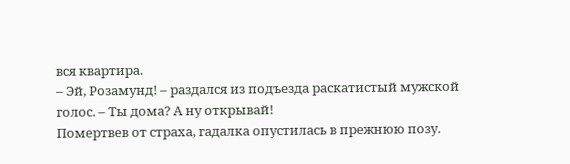вся квартира.
– Эй, Розамунд! – раздался из подъезда раскатистый мужской голос. – Ты дома? А ну открывай!
Помертвев от страха, гадалка опустилась в прежнюю позу.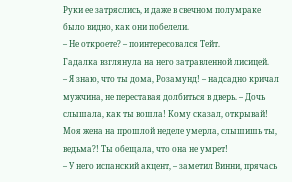Руки ее затряслись, и даже в свечном полумраке было видно, как они побелели.
– Не откроете? – поинтересовался Тейт.
Гадалка взглянула на него затравленной лисицей.
– Я знаю, что ты дома, Розамунд! – надсадно кричал мужчина, не переставая долбиться в дверь. – Дочь слышала, как ты вошла! Кому сказал, открывай! Моя жена на прошлой неделе умерла, слышишь ты, ведьма?! Ты обещала, что она не умрет!
– У него испанский акцент, – заметил Винни, прячась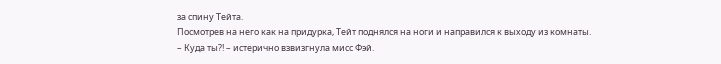за спину Тейта.
Посмотрев на него как на придурка, Тейт поднялся на ноги и направился к выходу из комнаты.
– Куда ты?! – истерично взвизгнула мисс Фэй.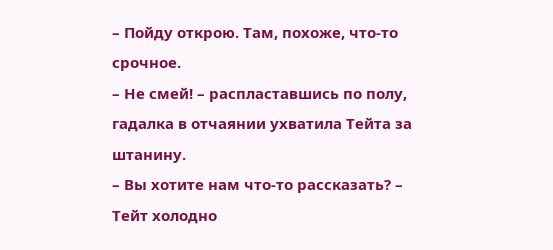– Пойду открою. Там, похоже, что-то срочное.
– Не смей! – распластавшись по полу, гадалка в отчаянии ухватила Тейта за штанину.
– Вы хотите нам что-то рассказать? – Тейт холодно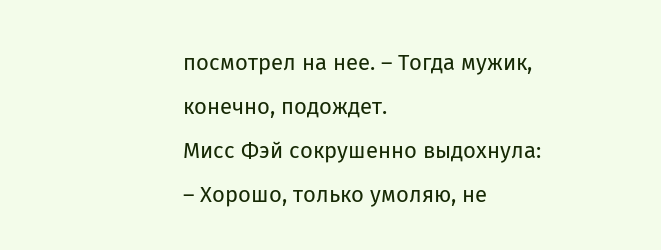посмотрел на нее. – Тогда мужик, конечно, подождет.
Мисс Фэй сокрушенно выдохнула:
– Хорошо, только умоляю, не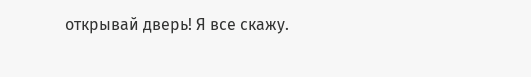открывай дверь! Я все скажу.